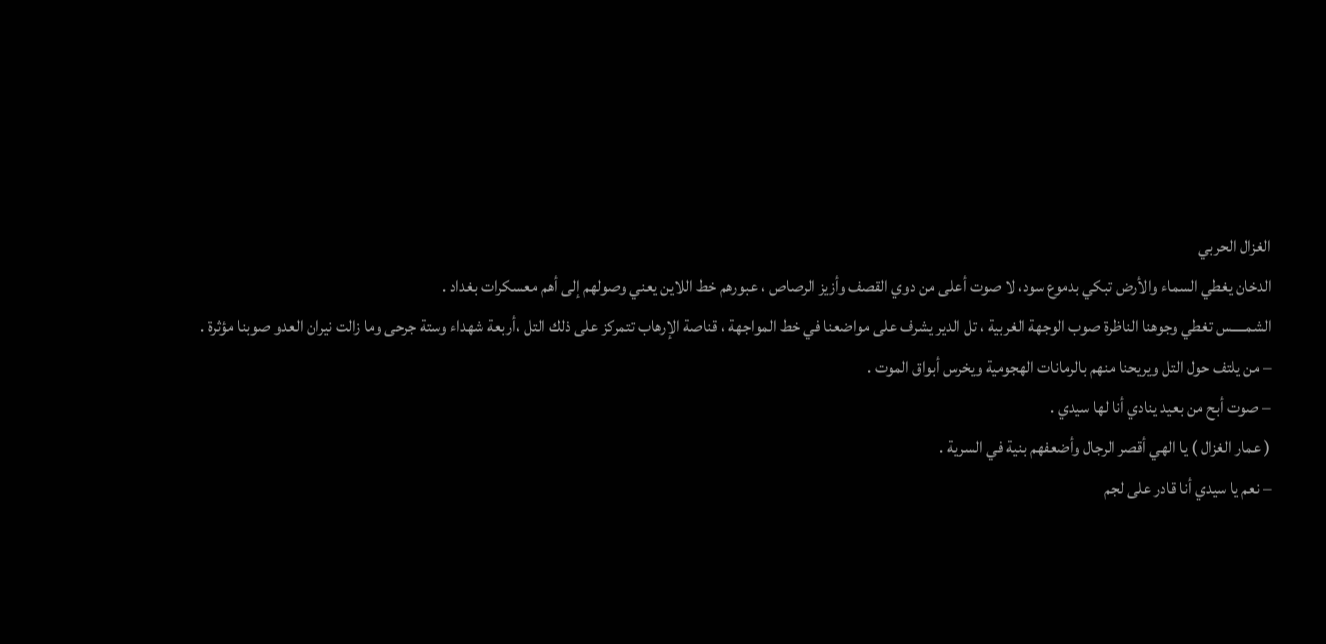الغزال الحربي
الدخان يغطي السماء والأرض تبكي بدموع سود، لا صوت أعلى من دوي القصف وأزيز الرصاص ، عبورهم خط اللاين يعني وصولهم إلى أهم معسكرات بغداد .
الشمـــــس تغطي وجوهنا الناظرة صوب الوجهة الغربية ، تل الدير يشرف على مواضعنا في خط المواجهة ، قناصة الإرهاب تتمركز على ذلك التل ،أربعة شهداء وستة جرحى وما زالت نيران العدو صوبنا مؤثرة .
– من يلتف حول التل ويريحنا منهم بالرمانات الهجومية ويخرس أبواق الموت .
– صوت أبح من بعيد ينادي أنا لها سيدي .
( عمار الغزال ) يا الهي أقصر الرجال وأضعفهم بنية في السرية .
– نعم يا سيدي أنا قادر على لجم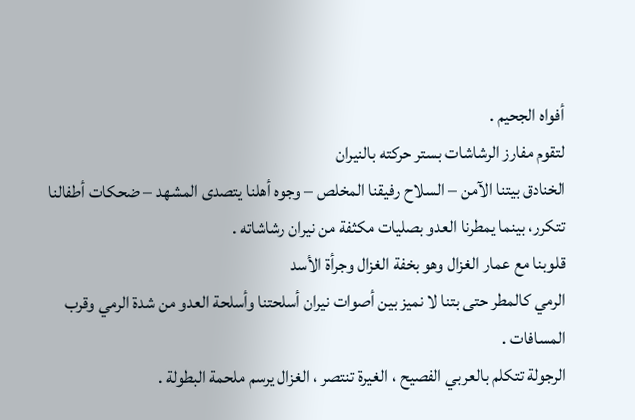أفواه الجحيم .
لتقوم مفارز الرشاشات بستر حركته بالنيران
الخنادق بيتنا الآمن – السلاح رفيقنا المخلص – وجوه أهلنا يتصدى المشهد – ضحكات أطفالنا تتكرر، بينما يمطرنا العدو بصليات مكثفة من نيران رشاشاته .
قلوبنا مع عمار الغزال وهو بخفة الغزال وجرأة الأسد
الرمي كالمطر حتى بتنا لا نميز بين أصوات نيران أسلحتنا وأسلحة العدو من شدة الرمي وقرب المسافات .
الرجولة تتكلم بالعربي الفصيح ، الغيرة تنتصر ، الغزال يرسم ملحمة البطولة .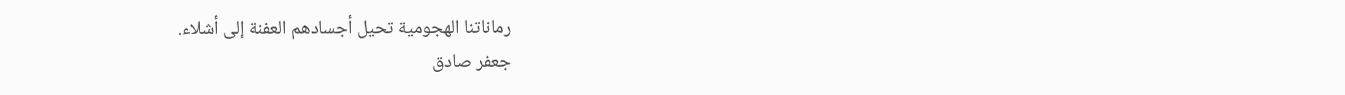رماناتنا الهجومية تحيل أجسادهم العفنة إلى أشلاء.
جعفر صادق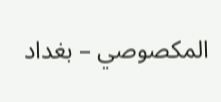المكصوصي – بغداد